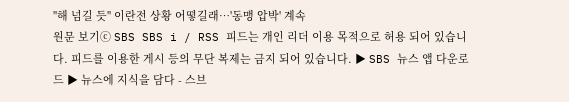"해 넘길 듯" 이란전 상황 어떻길래…'동맹 압박' 계속
원문 보기ⓒ SBS SBS i / RSS 피드는 개인 리더 이용 목적으로 허용 되어 있습니다. 피드를 이용한 게시 등의 무단 복제는 금지 되어 있습니다. ▶ SBS 뉴스 앱 다운로드 ▶ 뉴스에 지식을 담다 - 스브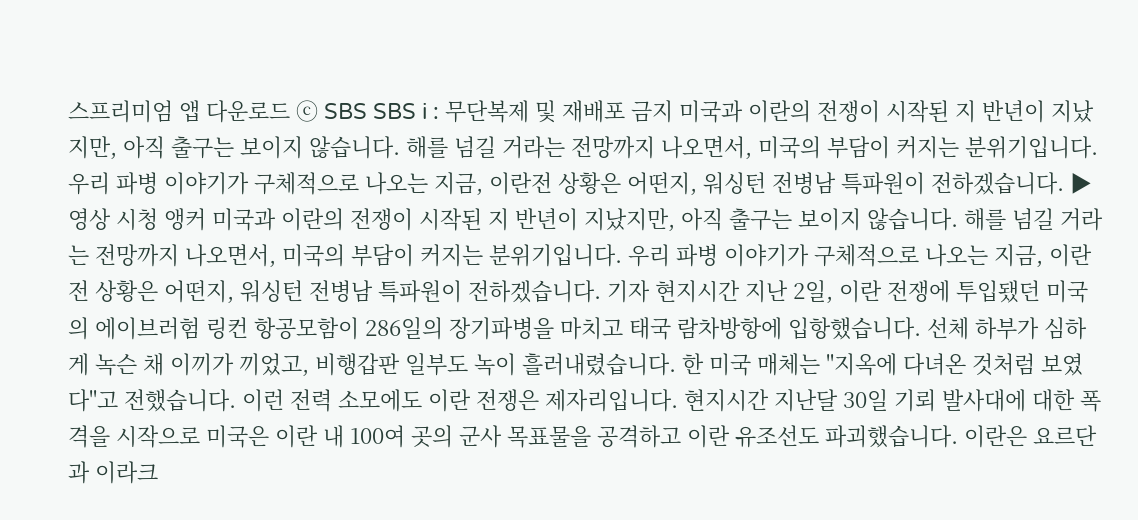스프리미엄 앱 다운로드 ⓒ SBS SBS i : 무단복제 및 재배포 금지 미국과 이란의 전쟁이 시작된 지 반년이 지났지만, 아직 출구는 보이지 않습니다. 해를 넘길 거라는 전망까지 나오면서, 미국의 부담이 커지는 분위기입니다.우리 파병 이야기가 구체적으로 나오는 지금, 이란전 상황은 어떤지, 워싱턴 전병남 특파원이 전하겠습니다. ▶ 영상 시청 앵커 미국과 이란의 전쟁이 시작된 지 반년이 지났지만, 아직 출구는 보이지 않습니다. 해를 넘길 거라는 전망까지 나오면서, 미국의 부담이 커지는 분위기입니다. 우리 파병 이야기가 구체적으로 나오는 지금, 이란전 상황은 어떤지, 워싱턴 전병남 특파원이 전하겠습니다. 기자 현지시간 지난 2일, 이란 전쟁에 투입됐던 미국의 에이브러험 링컨 항공모함이 286일의 장기파병을 마치고 태국 람차방항에 입항했습니다. 선체 하부가 심하게 녹슨 채 이끼가 끼었고, 비행갑판 일부도 녹이 흘러내렸습니다. 한 미국 매체는 "지옥에 다녀온 것처럼 보였다"고 전했습니다. 이런 전력 소모에도 이란 전쟁은 제자리입니다. 현지시간 지난달 30일 기뢰 발사대에 대한 폭격을 시작으로 미국은 이란 내 100여 곳의 군사 목표물을 공격하고 이란 유조선도 파괴했습니다. 이란은 요르단과 이라크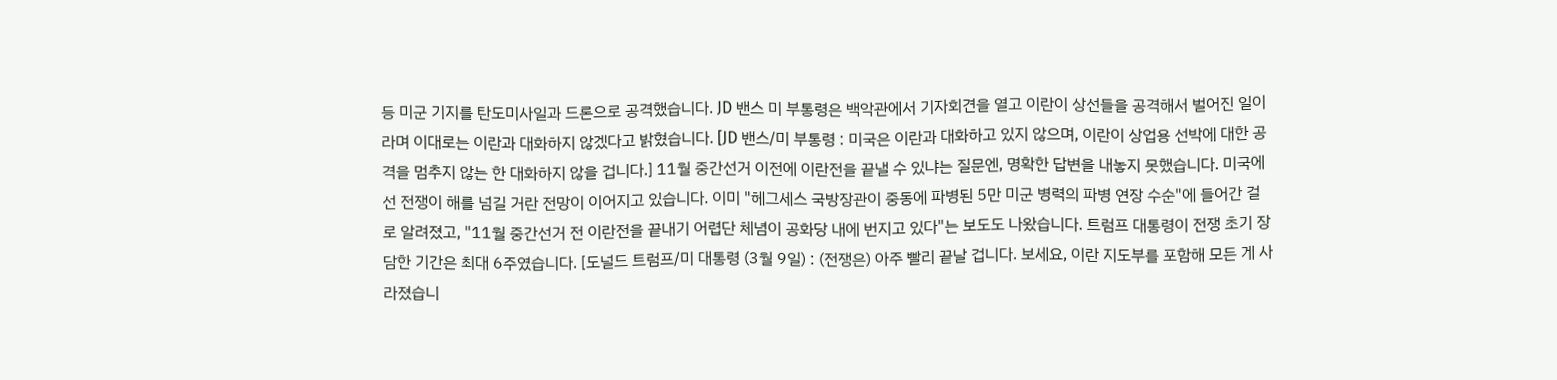등 미군 기지를 탄도미사일과 드론으로 공격했습니다. JD 밴스 미 부통령은 백악관에서 기자회견을 열고 이란이 상선들을 공격해서 벌어진 일이라며 이대로는 이란과 대화하지 않겠다고 밝혔습니다. [JD 밴스/미 부통령 : 미국은 이란과 대화하고 있지 않으며, 이란이 상업용 선박에 대한 공격을 멈추지 않는 한 대화하지 않을 겁니다.] 11월 중간선거 이전에 이란전을 끝낼 수 있냐는 질문엔, 명확한 답변을 내놓지 못했습니다. 미국에선 전쟁이 해를 넘길 거란 전망이 이어지고 있습니다. 이미 "헤그세스 국방장관이 중동에 파병된 5만 미군 병력의 파병 연장 수순"에 들어간 걸로 알려졌고, "11월 중간선거 전 이란전을 끝내기 어렵단 체념이 공화당 내에 번지고 있다"는 보도도 나왔습니다. 트럼프 대통령이 전쟁 초기 장담한 기간은 최대 6주였습니다. [도널드 트럼프/미 대통령 (3월 9일) : (전쟁은) 아주 빨리 끝날 겁니다. 보세요, 이란 지도부를 포함해 모든 게 사라졌습니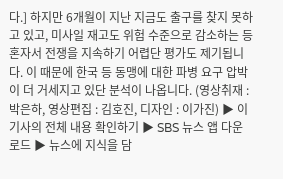다.] 하지만 6개월이 지난 지금도 출구를 찾지 못하고 있고, 미사일 재고도 위험 수준으로 감소하는 등 혼자서 전쟁을 지속하기 어렵단 평가도 제기됩니다. 이 때문에 한국 등 동맹에 대한 파병 요구 압박이 더 거세지고 있단 분석이 나옵니다. (영상취재 : 박은하, 영상편집 : 김호진, 디자인 : 이가진) ▶ 이 기사의 전체 내용 확인하기 ▶ SBS 뉴스 앱 다운로드 ▶ 뉴스에 지식을 담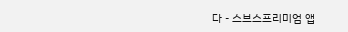다 - 스브스프리미엄 앱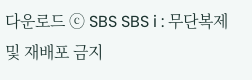다운로드 ⓒ SBS SBS i : 무단복제 및 재배포 금지